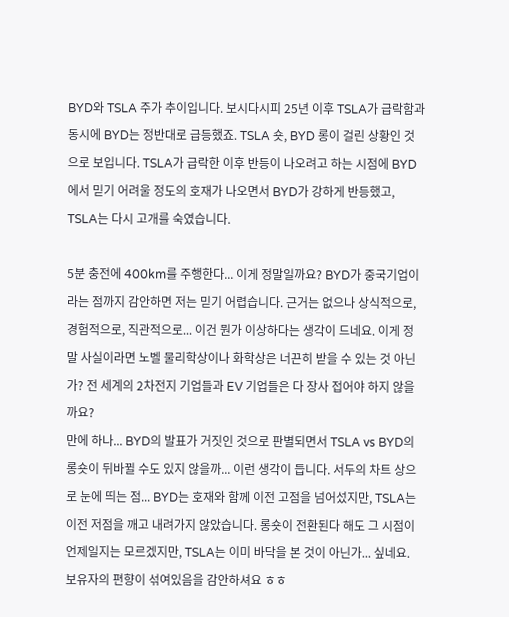BYD와 TSLA 주가 추이입니다. 보시다시피 25년 이후 TSLA가 급락함과 동시에 BYD는 정반대로 급등했죠. TSLA 숏, BYD 롱이 걸린 상황인 것으로 보입니다. TSLA가 급락한 이후 반등이 나오려고 하는 시점에 BYD에서 믿기 어려울 정도의 호재가 나오면서 BYD가 강하게 반등했고, TSLA는 다시 고개를 숙였습니다.

5분 충전에 400km를 주행한다... 이게 정말일까요? BYD가 중국기업이라는 점까지 감안하면 저는 믿기 어렵습니다. 근거는 없으나 상식적으로, 경험적으로, 직관적으로... 이건 뭔가 이상하다는 생각이 드네요. 이게 정말 사실이라면 노벨 물리학상이나 화학상은 너끈히 받을 수 있는 것 아닌가? 전 세계의 2차전지 기업들과 EV 기업들은 다 장사 접어야 하지 않을까요?
만에 하나... BYD의 발표가 거짓인 것으로 판별되면서 TSLA vs BYD의 롱숏이 뒤바뀔 수도 있지 않을까... 이런 생각이 듭니다. 서두의 차트 상으로 눈에 띄는 점... BYD는 호재와 함께 이전 고점을 넘어섰지만, TSLA는 이전 저점을 깨고 내려가지 않았습니다. 롱숏이 전환된다 해도 그 시점이 언제일지는 모르겠지만, TSLA는 이미 바닥을 본 것이 아닌가... 싶네요.
보유자의 편향이 섞여있음을 감안하셔요 ㅎㅎ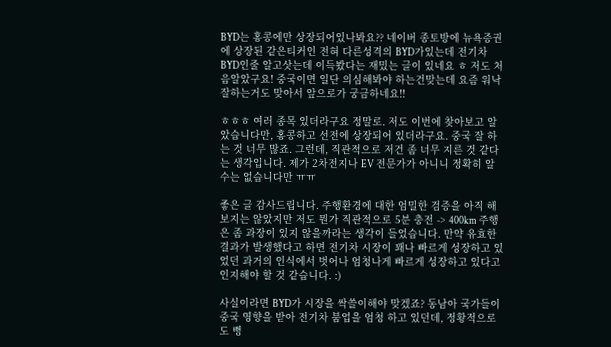BYD는 홍콩에만 상장되어있나봐요?? 네이버 종토방에 뉴욕증권에 상장된 같은티커인 전혀 다른성격의 BYD가있는데 전기차BYD인줄 알고삿는데 이득봤다는 재밌는 글이 있네요 ㅎ 저도 처음알았구요! 중국이면 일단 의심해봐야 하는건맞는데 요즘 워낙 잘하는거도 맞아서 앞으로가 궁금하네요!!

ㅎㅎㅎ 여러 종목 있더라구요 정말로. 저도 이번에 찾아보고 알았습니다만, 홍콩하고 선전에 상장되어 있더라구요. 중국 잘 하는 것 너무 많죠. 그런데, 직관적으로 저건 좀 너무 지른 것 같다는 생각입니다. 제가 2차전지나 EV 전문가가 아니니 정확히 알 수는 없습니다만 ㅠㅠ

좋은 글 감사드립니다. 주행환경에 대한 엄밀한 검증을 아직 해보지는 않았지만 저도 뭔가 직관적으로 5분 충전 -> 400km 주행은 좀 과장이 있지 않을까라는 생각이 들었습니다. 만약 유효한 결과가 발생했다고 하면 전기차 시장이 꽤나 빠르게 성장하고 있었던 과거의 인식에서 벗어나 엄청나게 빠르게 성장하고 있다고 인지해야 할 것 같습니다. :)

사실이라면 BYD가 시장을 싹쓸이해야 맞겠죠? 동남아 국가들이 중국 영향을 받아 전기차 붐업을 엄청 하고 있던데, 정황적으로도 뻥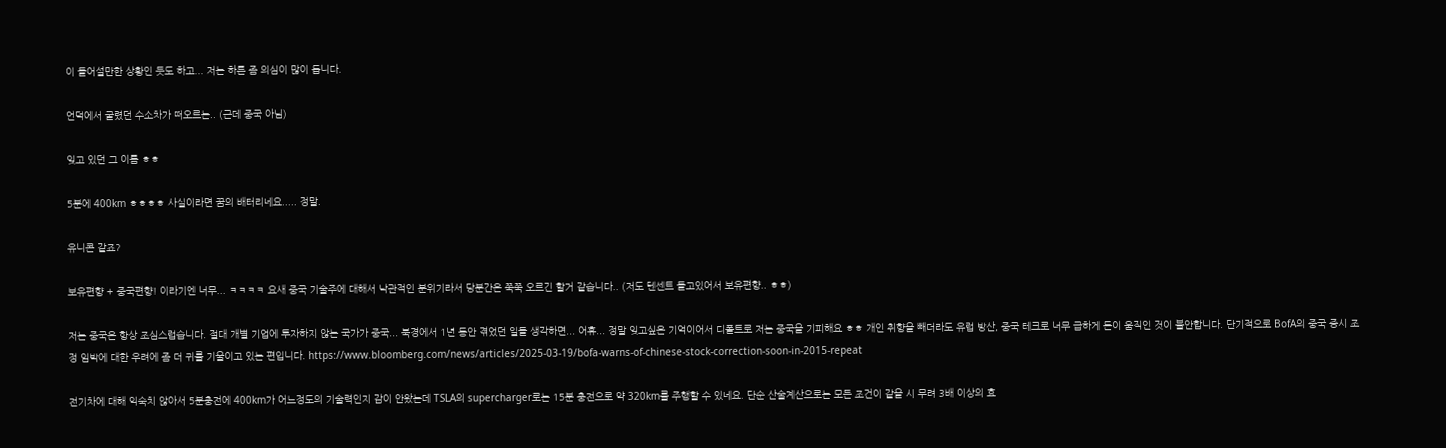이 들어설만한 상황인 듯도 하고... 저는 하튼 좀 의심이 많이 듭니다.

언덕에서 굴렸던 수소차가 떠오르는.. (근데 중국 아님)

잊고 있던 그 이름 ㅎㅎ

5분에 400km ㅎㅎㅎㅎ 사실이라면 꿈의 배터리네요..... 정말.

유니콘 같죠?

보유편향 + 중국편향! 이라기엔 너무... ㅋㅋㅋㅋ 요새 중국 기술주에 대해서 낙관적인 분위기라서 당분간은 쭉쭉 오르긴 할거 같습니다.. (저도 텐센트 들고있어서 보유편향.. ㅎㅎ)

저는 중국은 항상 조심스럽습니다. 절대 개별 기업에 투자하지 않는 국가가 중국... 북경에서 1년 동안 겪었던 일들 생각하면... 어휴... 정말 잊고싶은 기억이어서 디폴트로 저는 중국을 기피해요 ㅎㅎ 개인 취향을 빼더라도 유럽 방산, 중국 테크로 너무 급하게 돈이 움직인 것이 불안합니다. 단기적으로 BofA의 중국 증시 조정 임박에 대한 우려에 좀 더 귀를 기울이고 있는 편입니다. https://www.bloomberg.com/news/articles/2025-03-19/bofa-warns-of-chinese-stock-correction-soon-in-2015-repeat

전기차에 대해 익숙치 않아서 5분충전에 400km가 어느정도의 기술력인지 감이 안왔는데 TSLA의 supercharger로는 15분 충전으로 약 320km를 주행할 수 있네요. 단순 산술계산으로는 모든 조건이 같을 시 무려 3배 이상의 효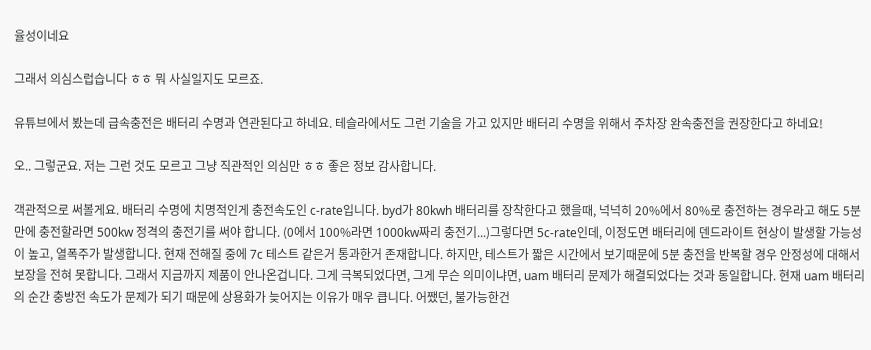율성이네요

그래서 의심스럽습니다 ㅎㅎ 뭐 사실일지도 모르죠.

유튜브에서 봤는데 급속충전은 배터리 수명과 연관된다고 하네요. 테슬라에서도 그런 기술을 가고 있지만 배터리 수명을 위해서 주차장 완속충전을 권장한다고 하네요!

오.. 그렇군요. 저는 그런 것도 모르고 그냥 직관적인 의심만 ㅎㅎ 좋은 정보 감사합니다.

객관적으로 써볼게요. 배터리 수명에 치명적인게 충전속도인 c-rate입니다. byd가 80kwh 배터리를 장착한다고 했을때, 넉넉히 20%에서 80%로 충전하는 경우라고 해도 5분만에 충전할라면 500kw 정격의 충전기를 써야 합니다. (0에서 100%라면 1000kw짜리 충전기...)그렇다면 5c-rate인데, 이정도면 배터리에 덴드라이트 현상이 발생할 가능성이 높고, 열폭주가 발생합니다. 현재 전해질 중에 7c 테스트 같은거 통과한거 존재합니다. 하지만, 테스트가 짧은 시간에서 보기때문에 5분 충전을 반복할 경우 안정성에 대해서 보장을 전혀 못합니다. 그래서 지금까지 제품이 안나온겁니다. 그게 극복되었다면, 그게 무슨 의미이냐면, uam 배터리 문제가 해결되었다는 것과 동일합니다. 현재 uam 배터리의 순간 충방전 속도가 문제가 되기 때문에 상용화가 늦어지는 이유가 매우 큽니다. 어쨌던, 불가능한건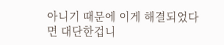아니기 때문에 이게 해결되었다면 대단한겁니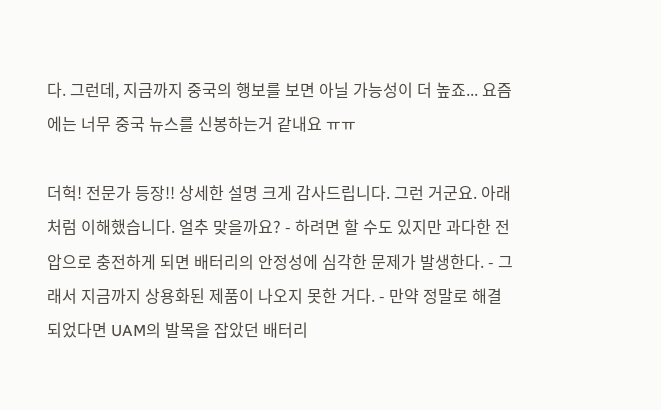다. 그런데, 지금까지 중국의 행보를 보면 아닐 가능성이 더 높죠... 요즘에는 너무 중국 뉴스를 신봉하는거 같내요 ㅠㅠ

더헉! 전문가 등장!! 상세한 설명 크게 감사드립니다. 그런 거군요. 아래처럼 이해했습니다. 얼추 맞을까요? - 하려면 할 수도 있지만 과다한 전압으로 충전하게 되면 배터리의 안정성에 심각한 문제가 발생한다. - 그래서 지금까지 상용화된 제품이 나오지 못한 거다. - 만약 정말로 해결되었다면 UAM의 발목을 잡았던 배터리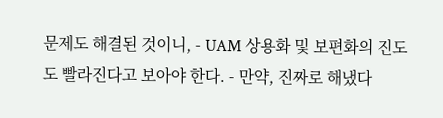문제도 해결된 것이니, - UAM 상용화 및 보편화의 진도도 빨라진다고 보아야 한다. - 만약, 진짜로 해냈다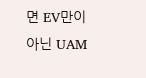면 EV만이 아닌 UAM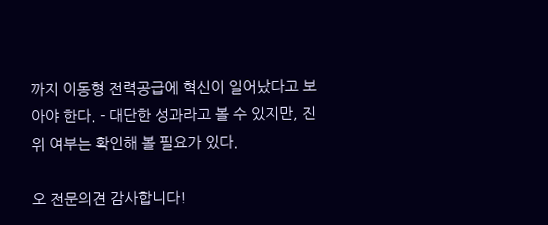까지 이동형 전력공급에 혁신이 일어났다고 보아야 한다. - 대단한 성과라고 볼 수 있지만, 진위 여부는 확인해 볼 필요가 있다.

오 전문의견 감사합니다!